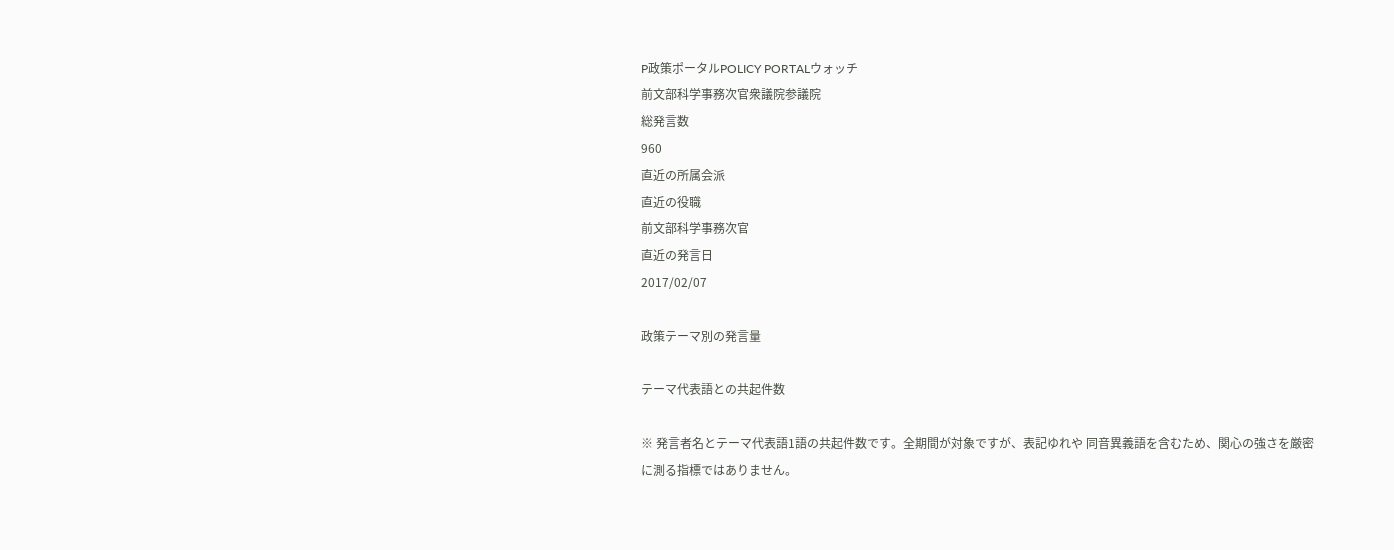P政策ポータルPOLICY PORTALウォッチ
前文部科学事務次官衆議院参議院
総発言数
960
直近の所属会派
直近の役職
前文部科学事務次官
直近の発言日
2017/02/07

政策テーマ別の発言量

テーマ代表語との共起件数

※ 発言者名とテーマ代表語1語の共起件数です。全期間が対象ですが、表記ゆれや 同音異義語を含むため、関心の強さを厳密に測る指標ではありません。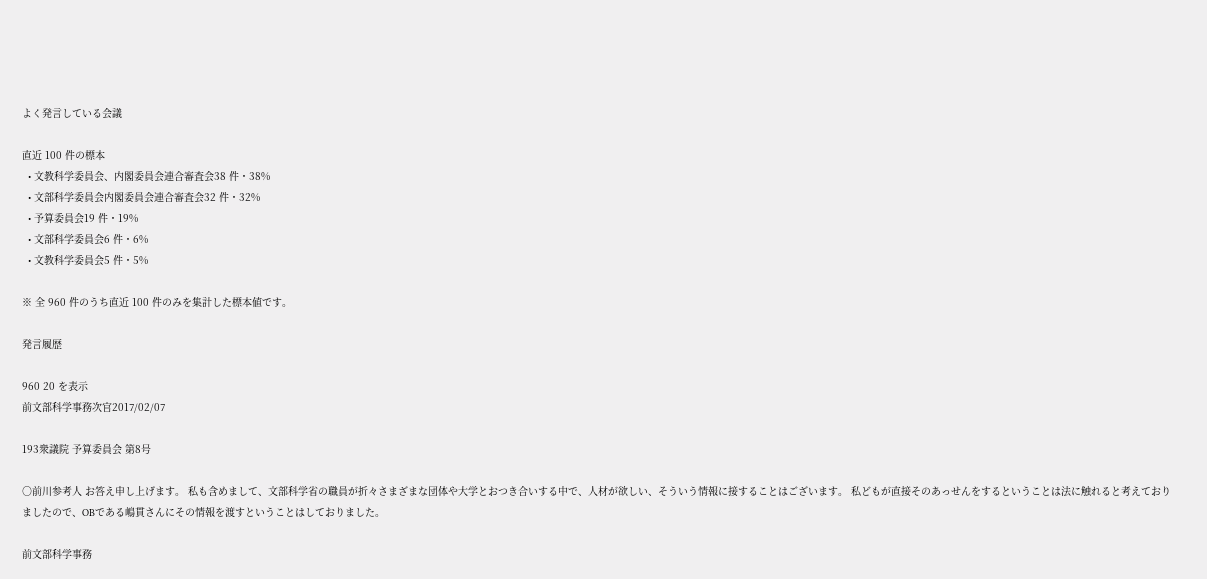よく発言している会議

直近 100 件の標本
  • 文教科学委員会、内閣委員会連合審査会38 件・38%
  • 文部科学委員会内閣委員会連合審査会32 件・32%
  • 予算委員会19 件・19%
  • 文部科学委員会6 件・6%
  • 文教科学委員会5 件・5%

※ 全 960 件のうち直近 100 件のみを集計した標本値です。

発言履歴

960 20 を表示
前文部科学事務次官2017/02/07

193衆議院 予算委員会 第8号

○前川参考人 お答え申し上げます。 私も含めまして、文部科学省の職員が折々さまざまな団体や大学とおつき合いする中で、人材が欲しい、そういう情報に接することはございます。 私どもが直接そのあっせんをするということは法に触れると考えておりましたので、OBである嶋貫さんにその情報を渡すということはしておりました。

前文部科学事務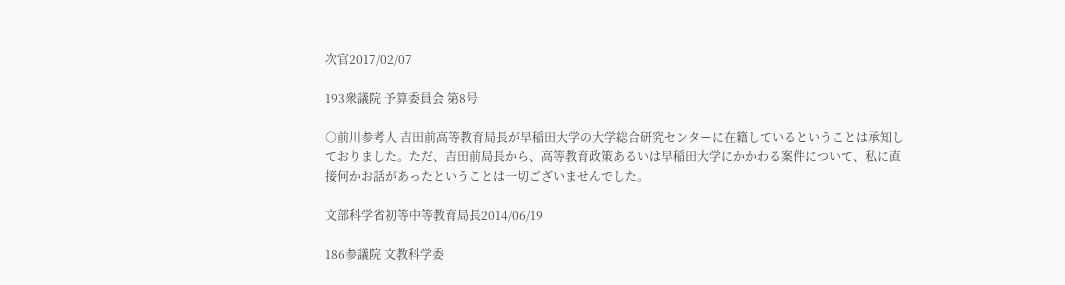次官2017/02/07

193衆議院 予算委員会 第8号

○前川参考人 吉田前高等教育局長が早稲田大学の大学総合研究センターに在籍しているということは承知しておりました。ただ、吉田前局長から、高等教育政策あるいは早稲田大学にかかわる案件について、私に直接何かお話があったということは一切ございませんでした。

文部科学省初等中等教育局長2014/06/19

186参議院 文教科学委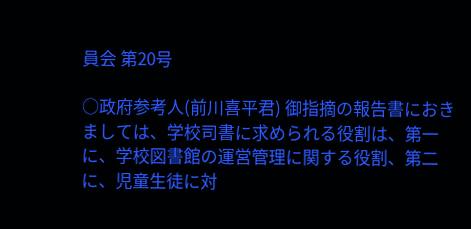員会 第20号

○政府参考人(前川喜平君) 御指摘の報告書におきましては、学校司書に求められる役割は、第一に、学校図書館の運営管理に関する役割、第二に、児童生徒に対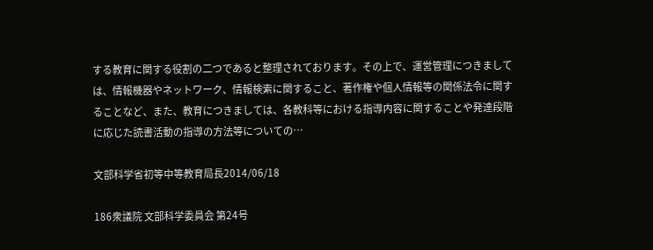する教育に関する役割の二つであると整理されております。その上で、運営管理につきましては、情報機器やネットワーク、情報検索に関すること、著作権や個人情報等の関係法令に関することなど、また、教育につきましては、各教科等における指導内容に関することや発達段階に応じた読書活動の指導の方法等についての…

文部科学省初等中等教育局長2014/06/18

186衆議院 文部科学委員会 第24号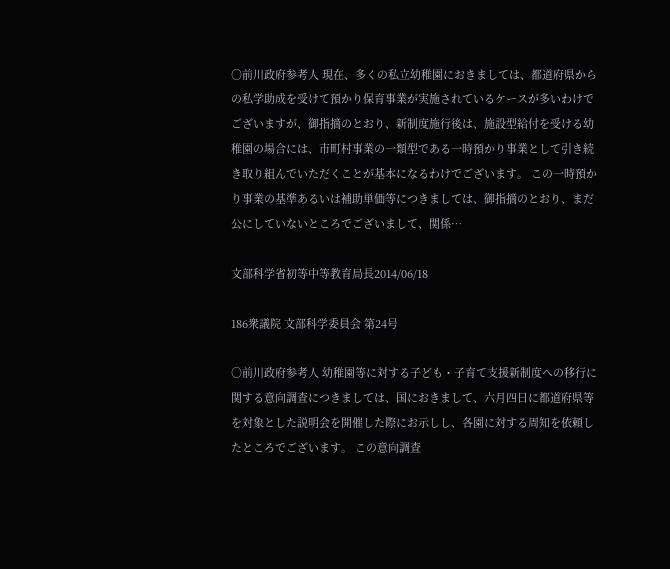○前川政府参考人 現在、多くの私立幼稚園におきましては、都道府県からの私学助成を受けて預かり保育事業が実施されているケースが多いわけでございますが、御指摘のとおり、新制度施行後は、施設型給付を受ける幼稚園の場合には、市町村事業の一類型である一時預かり事業として引き続き取り組んでいただくことが基本になるわけでございます。 この一時預かり事業の基準あるいは補助単価等につきましては、御指摘のとおり、まだ公にしていないところでございまして、関係…

文部科学省初等中等教育局長2014/06/18

186衆議院 文部科学委員会 第24号

○前川政府参考人 幼稚園等に対する子ども・子育て支援新制度への移行に関する意向調査につきましては、国におきまして、六月四日に都道府県等を対象とした説明会を開催した際にお示しし、各園に対する周知を依頼したところでございます。 この意向調査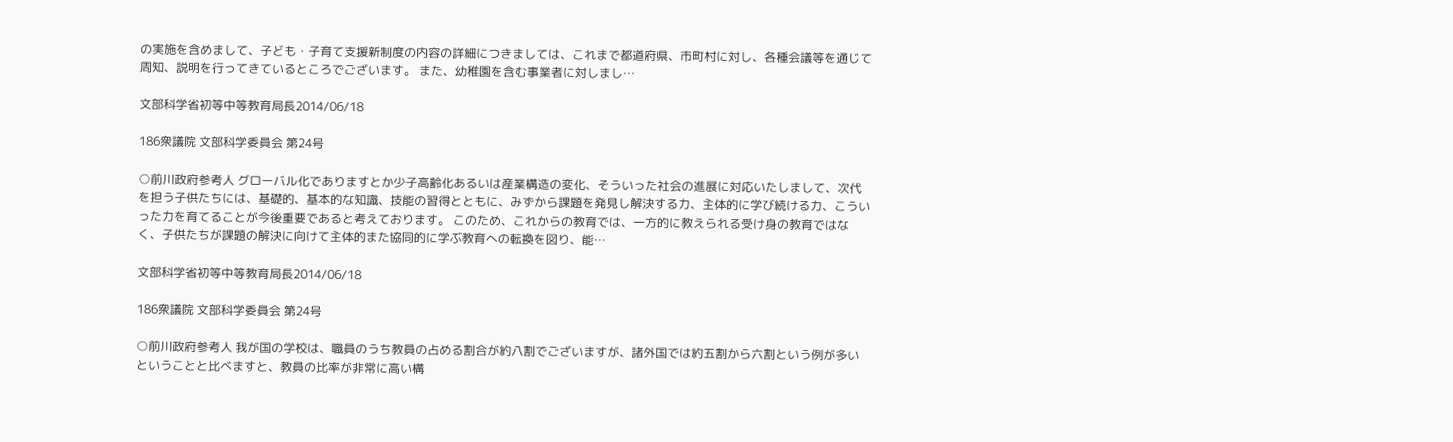の実施を含めまして、子ども・子育て支援新制度の内容の詳細につきましては、これまで都道府県、市町村に対し、各種会議等を通じて周知、説明を行ってきているところでございます。 また、幼稚園を含む事業者に対しまし…

文部科学省初等中等教育局長2014/06/18

186衆議院 文部科学委員会 第24号

○前川政府参考人 グローバル化でありますとか少子高齢化あるいは産業構造の変化、そういった社会の進展に対応いたしまして、次代を担う子供たちには、基礎的、基本的な知識、技能の習得とともに、みずから課題を発見し解決する力、主体的に学び続ける力、こういった力を育てることが今後重要であると考えております。 このため、これからの教育では、一方的に教えられる受け身の教育ではなく、子供たちが課題の解決に向けて主体的また協同的に学ぶ教育への転換を図り、能…

文部科学省初等中等教育局長2014/06/18

186衆議院 文部科学委員会 第24号

○前川政府参考人 我が国の学校は、職員のうち教員の占める割合が約八割でございますが、諸外国では約五割から六割という例が多いということと比べますと、教員の比率が非常に高い構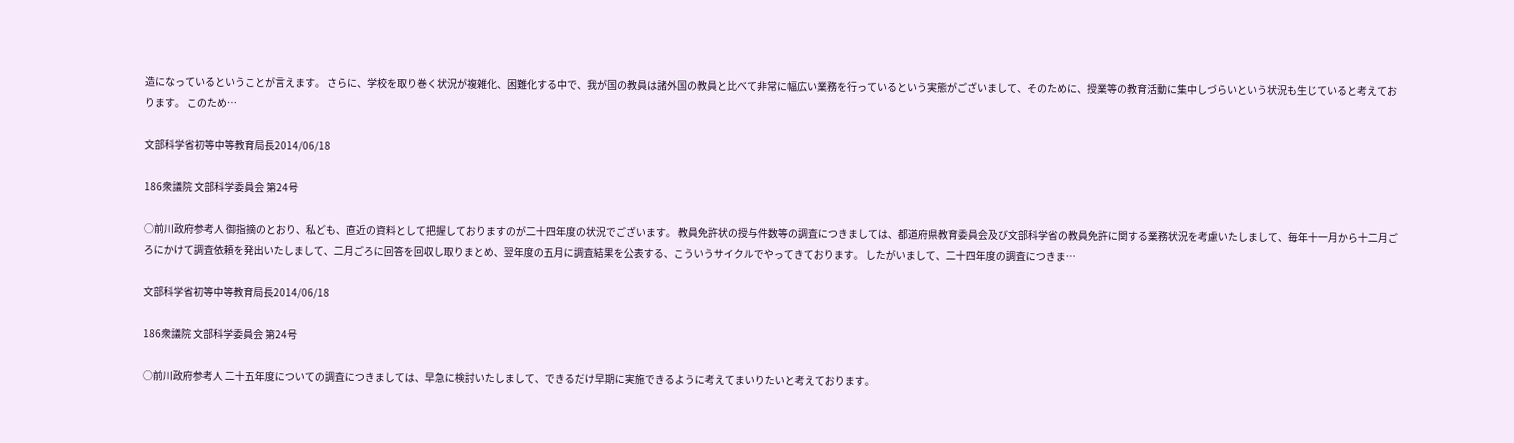造になっているということが言えます。 さらに、学校を取り巻く状況が複雑化、困難化する中で、我が国の教員は諸外国の教員と比べて非常に幅広い業務を行っているという実態がございまして、そのために、授業等の教育活動に集中しづらいという状況も生じていると考えております。 このため…

文部科学省初等中等教育局長2014/06/18

186衆議院 文部科学委員会 第24号

○前川政府参考人 御指摘のとおり、私ども、直近の資料として把握しておりますのが二十四年度の状況でございます。 教員免許状の授与件数等の調査につきましては、都道府県教育委員会及び文部科学省の教員免許に関する業務状況を考慮いたしまして、毎年十一月から十二月ごろにかけて調査依頼を発出いたしまして、二月ごろに回答を回収し取りまとめ、翌年度の五月に調査結果を公表する、こういうサイクルでやってきております。 したがいまして、二十四年度の調査につきま…

文部科学省初等中等教育局長2014/06/18

186衆議院 文部科学委員会 第24号

○前川政府参考人 二十五年度についての調査につきましては、早急に検討いたしまして、できるだけ早期に実施できるように考えてまいりたいと考えております。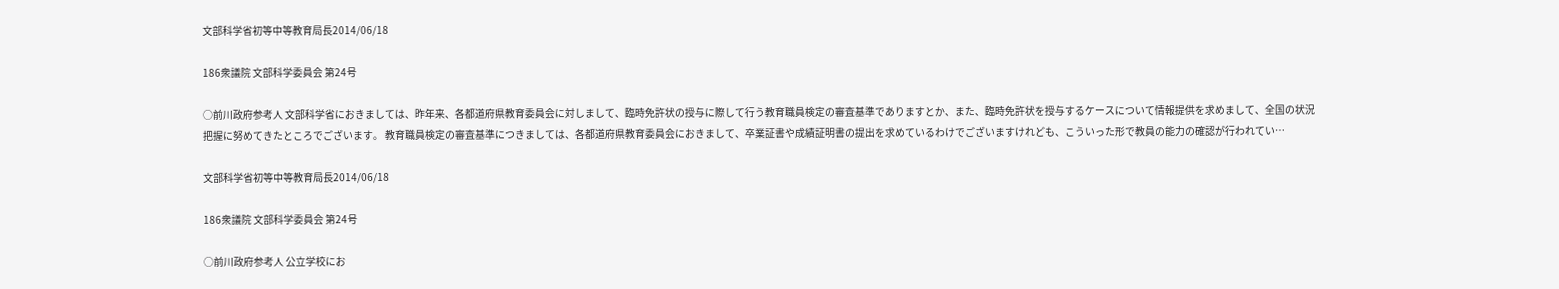文部科学省初等中等教育局長2014/06/18

186衆議院 文部科学委員会 第24号

○前川政府参考人 文部科学省におきましては、昨年来、各都道府県教育委員会に対しまして、臨時免許状の授与に際して行う教育職員検定の審査基準でありますとか、また、臨時免許状を授与するケースについて情報提供を求めまして、全国の状況把握に努めてきたところでございます。 教育職員検定の審査基準につきましては、各都道府県教育委員会におきまして、卒業証書や成績証明書の提出を求めているわけでございますけれども、こういった形で教員の能力の確認が行われてい…

文部科学省初等中等教育局長2014/06/18

186衆議院 文部科学委員会 第24号

○前川政府参考人 公立学校にお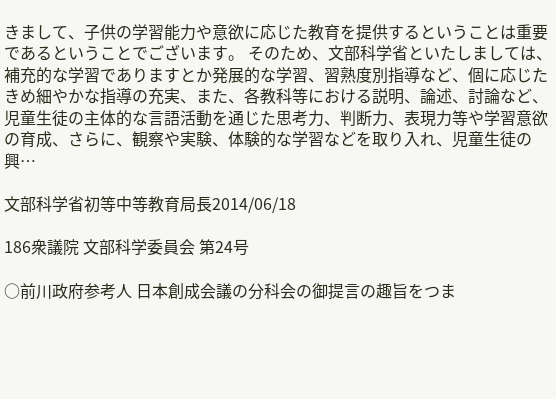きまして、子供の学習能力や意欲に応じた教育を提供するということは重要であるということでございます。 そのため、文部科学省といたしましては、補充的な学習でありますとか発展的な学習、習熟度別指導など、個に応じたきめ細やかな指導の充実、また、各教科等における説明、論述、討論など、児童生徒の主体的な言語活動を通じた思考力、判断力、表現力等や学習意欲の育成、さらに、観察や実験、体験的な学習などを取り入れ、児童生徒の興…

文部科学省初等中等教育局長2014/06/18

186衆議院 文部科学委員会 第24号

○前川政府参考人 日本創成会議の分科会の御提言の趣旨をつま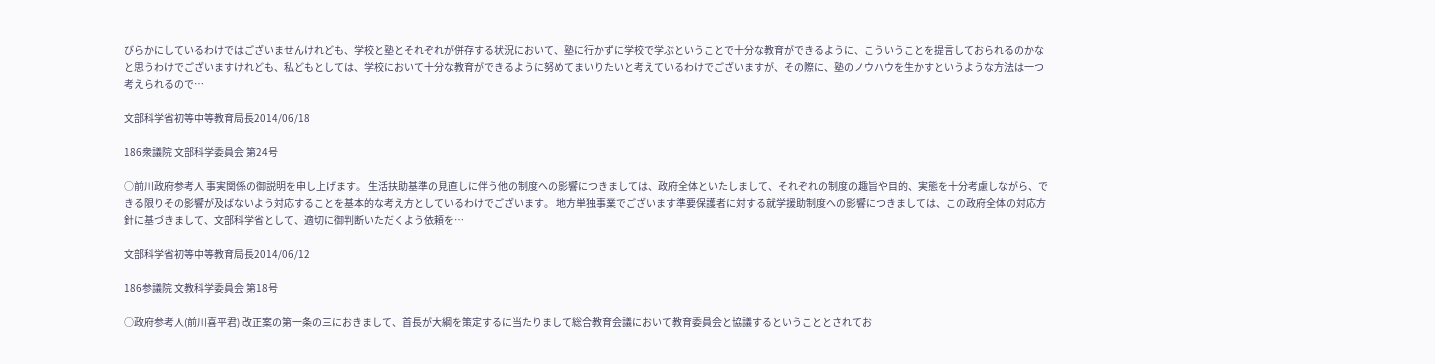びらかにしているわけではございませんけれども、学校と塾とそれぞれが併存する状況において、塾に行かずに学校で学ぶということで十分な教育ができるように、こういうことを提言しておられるのかなと思うわけでございますけれども、私どもとしては、学校において十分な教育ができるように努めてまいりたいと考えているわけでございますが、その際に、塾のノウハウを生かすというような方法は一つ考えられるので…

文部科学省初等中等教育局長2014/06/18

186衆議院 文部科学委員会 第24号

○前川政府参考人 事実関係の御説明を申し上げます。 生活扶助基準の見直しに伴う他の制度への影響につきましては、政府全体といたしまして、それぞれの制度の趣旨や目的、実態を十分考慮しながら、できる限りその影響が及ばないよう対応することを基本的な考え方としているわけでございます。 地方単独事業でございます準要保護者に対する就学援助制度への影響につきましては、この政府全体の対応方針に基づきまして、文部科学省として、適切に御判断いただくよう依頼を…

文部科学省初等中等教育局長2014/06/12

186参議院 文教科学委員会 第18号

○政府参考人(前川喜平君) 改正案の第一条の三におきまして、首長が大綱を策定するに当たりまして総合教育会議において教育委員会と協議するということとされてお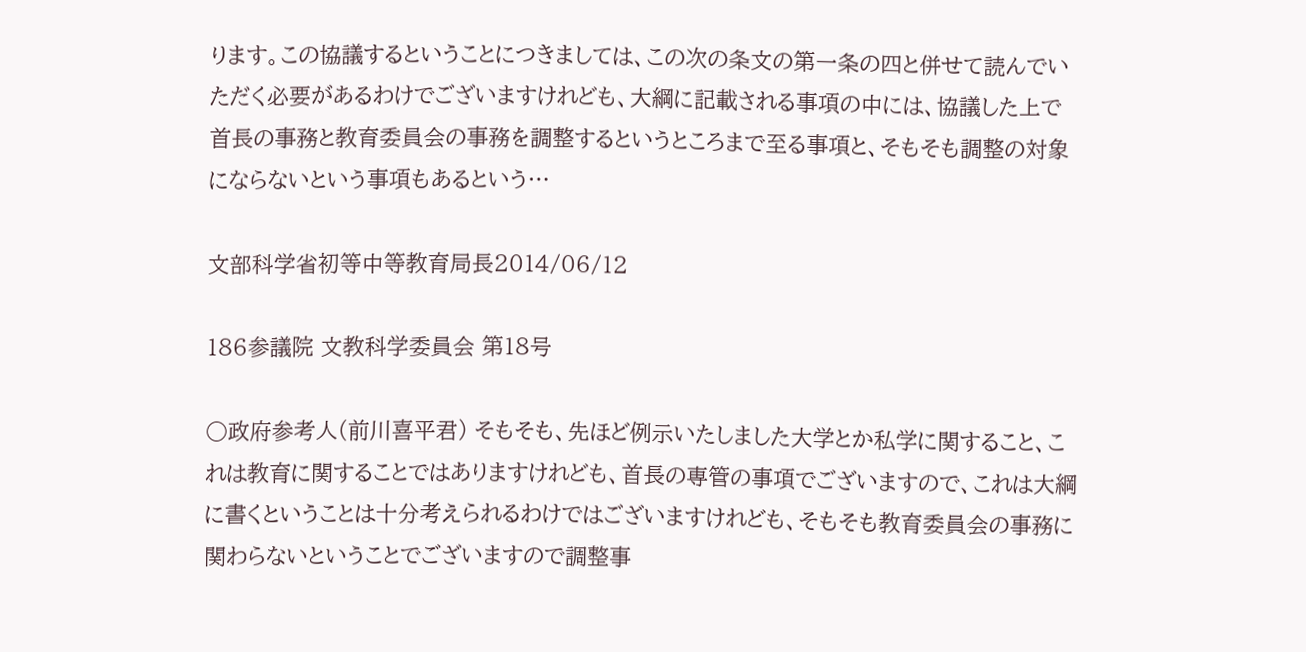ります。この協議するということにつきましては、この次の条文の第一条の四と併せて読んでいただく必要があるわけでございますけれども、大綱に記載される事項の中には、協議した上で首長の事務と教育委員会の事務を調整するというところまで至る事項と、そもそも調整の対象にならないという事項もあるという…

文部科学省初等中等教育局長2014/06/12

186参議院 文教科学委員会 第18号

○政府参考人(前川喜平君) そもそも、先ほど例示いたしました大学とか私学に関すること、これは教育に関することではありますけれども、首長の専管の事項でございますので、これは大綱に書くということは十分考えられるわけではございますけれども、そもそも教育委員会の事務に関わらないということでございますので調整事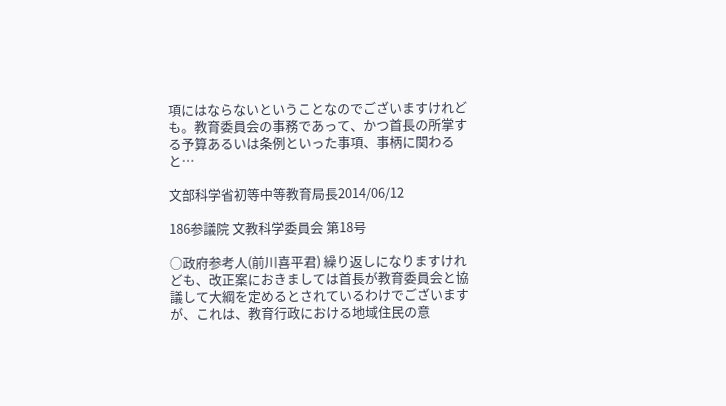項にはならないということなのでございますけれども。教育委員会の事務であって、かつ首長の所掌する予算あるいは条例といった事項、事柄に関わると…

文部科学省初等中等教育局長2014/06/12

186参議院 文教科学委員会 第18号

○政府参考人(前川喜平君) 繰り返しになりますけれども、改正案におきましては首長が教育委員会と協議して大綱を定めるとされているわけでございますが、これは、教育行政における地域住民の意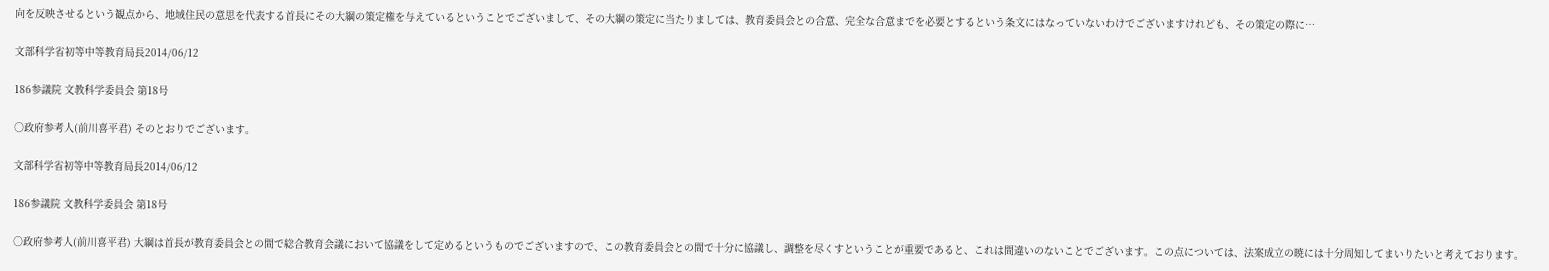向を反映させるという観点から、地域住民の意思を代表する首長にその大綱の策定権を与えているということでございまして、その大綱の策定に当たりましては、教育委員会との合意、完全な合意までを必要とするという条文にはなっていないわけでございますけれども、その策定の際に…

文部科学省初等中等教育局長2014/06/12

186参議院 文教科学委員会 第18号

○政府参考人(前川喜平君) そのとおりでございます。

文部科学省初等中等教育局長2014/06/12

186参議院 文教科学委員会 第18号

○政府参考人(前川喜平君) 大綱は首長が教育委員会との間で総合教育会議において協議をして定めるというものでございますので、この教育委員会との間で十分に協議し、調整を尽くすということが重要であると、これは間違いのないことでございます。この点については、法案成立の暁には十分周知してまいりたいと考えております。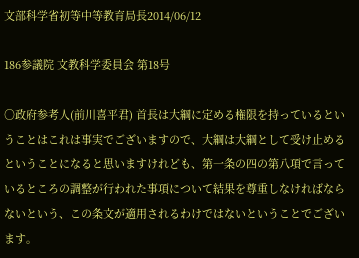文部科学省初等中等教育局長2014/06/12

186参議院 文教科学委員会 第18号

○政府参考人(前川喜平君) 首長は大綱に定める権限を持っているということはこれは事実でございますので、大綱は大綱として受け止めるということになると思いますけれども、第一条の四の第八項で言っているところの調整が行われた事項について結果を尊重しなければならないという、この条文が適用されるわけではないということでございます。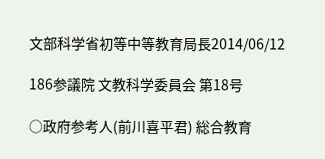文部科学省初等中等教育局長2014/06/12

186参議院 文教科学委員会 第18号

○政府参考人(前川喜平君) 総合教育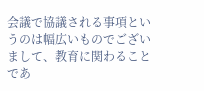会議で協議される事項というのは幅広いものでございまして、教育に関わることであ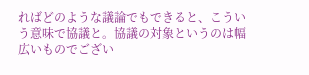ればどのような議論でもできると、こういう意味で協議と。協議の対象というのは幅広いものでござい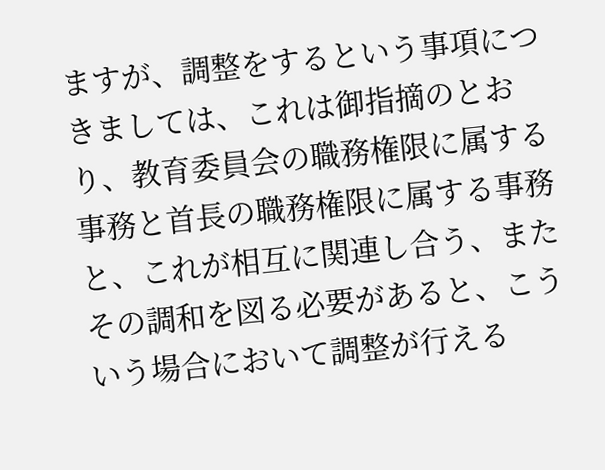ますが、調整をするという事項につきましては、これは御指摘のとおり、教育委員会の職務権限に属する事務と首長の職務権限に属する事務と、これが相互に関連し合う、またその調和を図る必要があると、こういう場合において調整が行える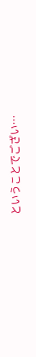ということでござい…